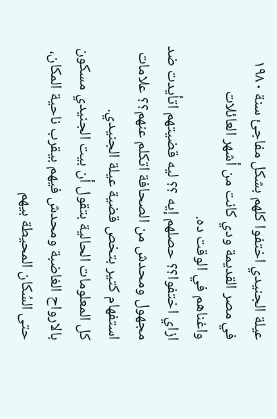عيلة الجنيدي اختفوا كلهم بشكل مفاجئ سنة ١٩٨٠ في مصر القديمة ودي كانت من أشهر العائلات واغناهم في الوقت ده.
ازاي اختفوا؟؟ حصلهم إيه ؟؟ ليه قضيتهم اتأيدت ضد مجهول ومحدش من الصحافة اتكلم عنهم؟؟ علامات استفهام كتير بتخص قضية عيلة الجنيدي.
كل المعلومات الحالية بتقول أن بيت الجنيدي مسكون بالارواح الغاضبة ومحدش فيهم بيقرب ناحية المكان، حتى السُكان المحيطة بيهم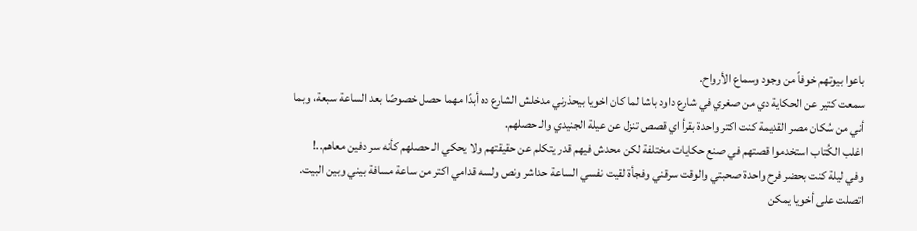باعوا بيوتهم خوفاً من وجود وسماع الأرواح.
سمعت كتير عن الحكاية دي من صغري في شارع داود باشا لما كان اخويا بيحذرني مدخلش الشارع ده أبدًا مهما حصل خصوصًا بعد الساعة سبعة، وبما أني من سُكان مصر القديمة كنت اكتر واحدة بقرأ اي قصص تنزل عن عيلة الجنيدي والـ حصلهم.
اغلب الكُتاب استخدموا قصتهم في صنع حكايات مختلفة لكن محدش فيهم قدر يتكلم عن حقيقتهم ولا يحكي الـ حصلهم كأنه سر دفين معاهم..!
وفي ليلة كنت بحضر فرح واحدة صحبتي والوقت سرقني وفجأة لقيت نفسي الساعة حداشر ونص ولسه قدامي اكتر من ساعة مسافة بيني وبين البيت.
اتصلت على أخويا يمكن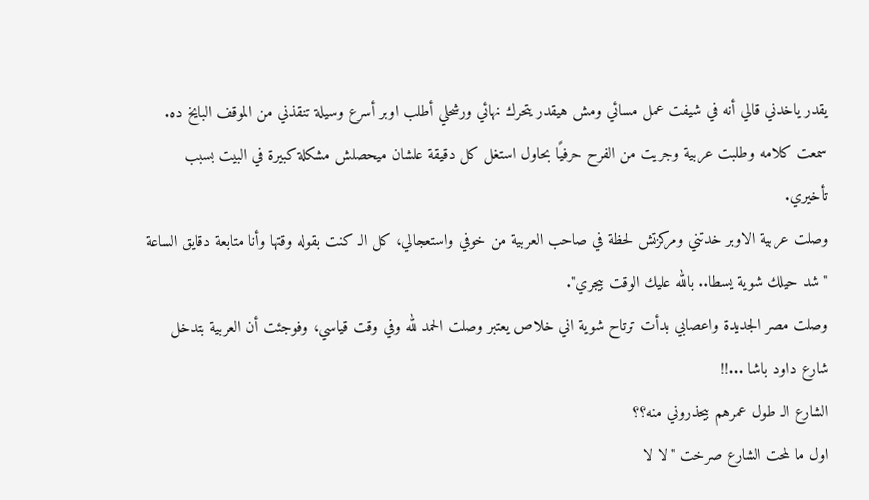يقدر ياخدني قالي أنه في شيفت عمل مسائي ومش هيقدر يتحرك نهائي ورشحلي أطلب اوبر أسرع وسيلة تنقذني من الموقف البايخ ده.
سمعت كلامه وطلبت عربية وجريت من الفرح حرفيًا بحاول استغل كل دقيقة علشان ميحصلش مشكلة كبيرة في البيت بسبب تأخيري.
وصلت عربية الاوبر خدتني ومركزتش لحظة في صاحب العربية من خوفي واستعجالي، كل الـ كنت بقوله وقتها وأنا متابعة دقايق الساعة "شد حيلك شوية يسطا.. بالله عليك الوقت بيجري".
وصلت مصر الجديدة واعصابي بدأت ترتاح شوية اني خلاص يعتبر وصلت الحمد لله وفي وقت قياسي، وفوجئت أن العربية بتدخل شارع داود باشا ...!!
الشارع الـ طول عمرهم بيحذروني منه؟؟
اول ما لمحت الشارع صرخت "لا لا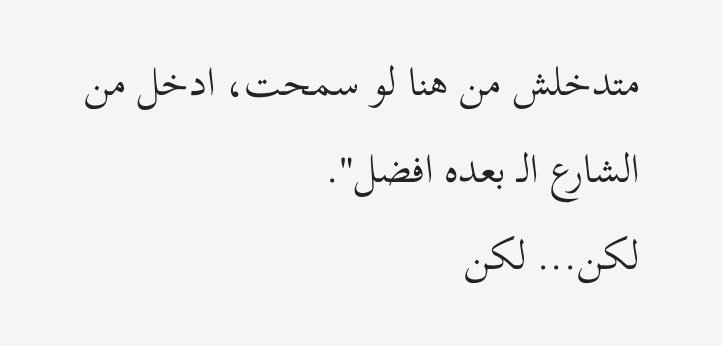متدخلش من هنا لو سمحت، ادخل من الشارع الـ بعده افضل".
لكن... لكن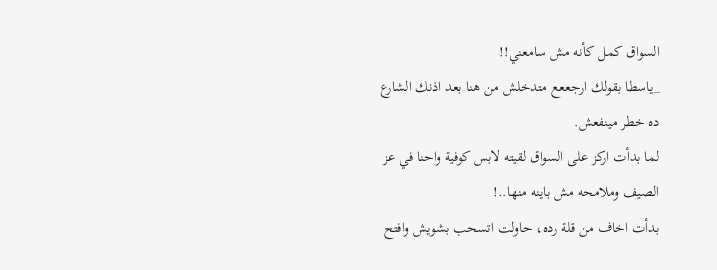السواق كمل كأنه مش سامعني!!
_ياسطا بقولك ارجععع متدخلش من هنا بعد اذنك الشارع ده خطر مينفعش.
لما بدأت اركز على السواق لقيته لابس كوفية واحنا في عز الصيف وملامحه مش باينه منها..!
بدأت اخاف من قلة رده، حاولت اتسحب بشويش وافتح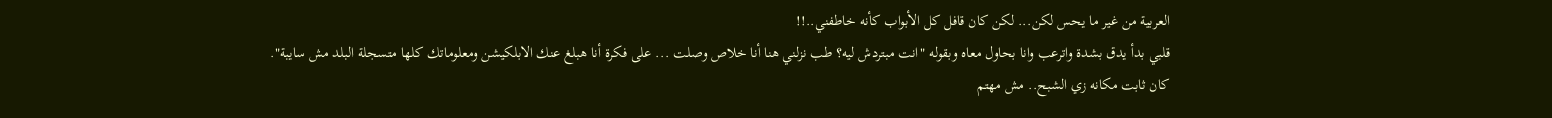العربية من غير ما يحس لكن... لكن كان قافل كل الأبواب كأنه خاطفني..!!
قلبي بدأ يدق بشدة واترعب وانا بحاول معاه وبقوله "انت مبتردش ليه؟ طب نزلني هنا أنا خلاص وصلت ... على فكرة أنا هبلغ عنك الابلكيشن ومعلوماتك كلها متسجلة البلد مش سايبة".
كان ثابت مكانه زي الشبح.. مش مهتم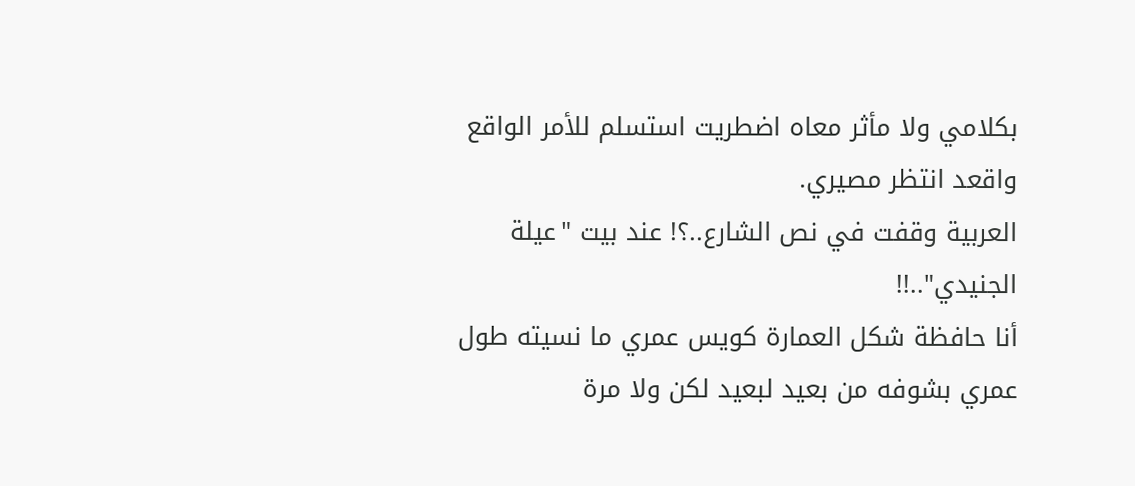بكلامي ولا مأثر معاه اضطريت استسلم للأمر الواقع واقعد انتظر مصيري.
العربية وقفت في نص الشارع..؟! عند بيت "عيلة الجنيدي"..!!
أنا حافظة شكل العمارة كويس عمري ما نسيته طول عمري بشوفه من بعيد لبعيد لكن ولا مرة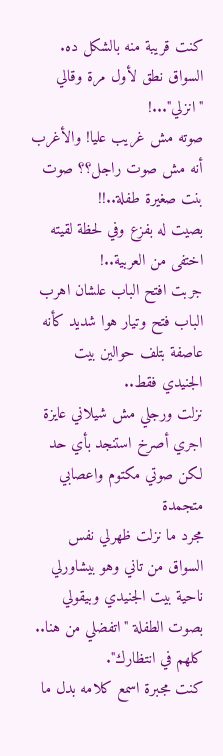كنت قريبة منه بالشكل ده.
السواق نطق لأول مرة وقالي "انزلي"...!
صوته مش غريب عليا! والأغرب أنه مش صوت راجل؟؟ صوت بنت صغيرة طفلة..!!
بصيت له بفزع وفي لحظة لقيته اختفى من العربية..!
جربت افتح الباب علشان اهرب الباب فتح وتيار هوا شديد كأنه عاصفة بتلف حوالين بيت الجنيدي فقط..
نزلت ورجلي مش شيلاني عايزة اجري أصرخ استنجد بأي حد لكن صوتي مكتوم واعصابي متجمدة
مجرد ما نزلت ظهرلي نفس السواق من تاني وهو بيشاورلي ناحية بيت الجنيدي وبيقولي بصوت الطفلة "اتفضلي من هنا.. كلهم في انتظارك".
كنت مجبرة اسمع كلامه بدل ما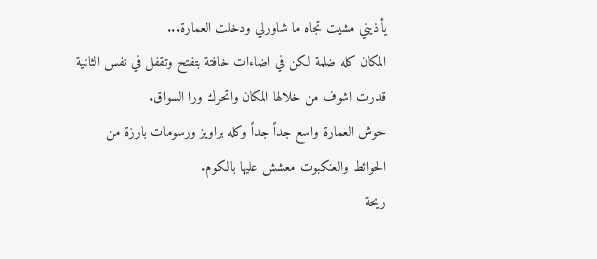يأذيني مشيت تجاه ما شاورلي ودخلت العمارة...
المكان كله ضلمة لكن في اضاءات خافتة بتفتح وتقفل في نفس الثانية قدرت اشوف من خلالها المكان واتحرك ورا السواق.
حوش العمارة واسع جداً جداً وكله براويز ورسومات بارزة من الحوائط والعنكبوت معشش عليها بالكوم.
ريحة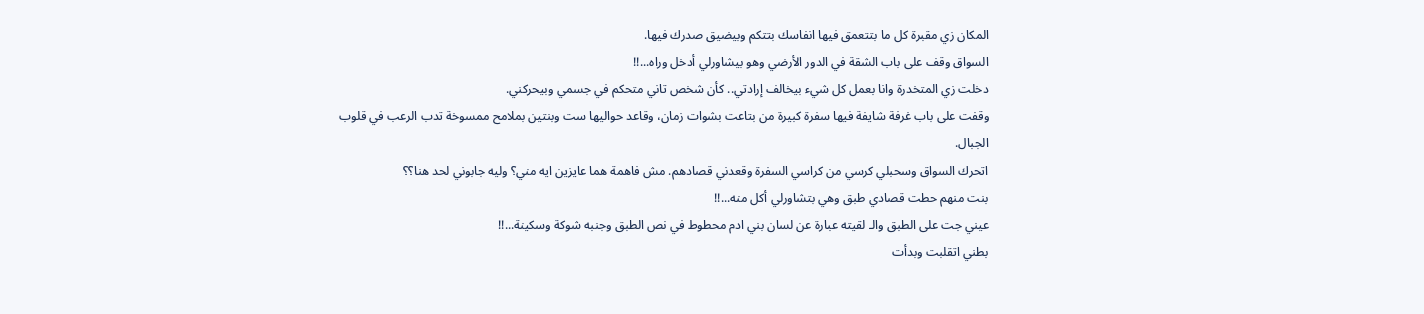المكان زي مقبرة كل ما بتتعمق فيها انفاسك بتتكم وبيضيق صدرك فيها.
السواق وقف على باب الشقة في الدور الأرضي وهو بيشاورلي أدخل وراه...!!
دخلت زي المتخدرة وانا بعمل كل شيء بيخالف إرادتي.. كأن شخص تاني متحكم في جسمي وبيحركني.
وقفت على باب غرفة شايفة فيها سفرة كبيرة من بتاعت بشوات زمان، وقاعد حواليها ست وبنتين بملامح ممسوخة تدب الرعب في قلوب الجبال.
اتحرك السواق وسحبلي كرسي من كراسي السفرة وقعدني قصادهم. مش فاهمة هما عايزين ايه مني؟ وليه جابوني لحد هنا؟؟
بنت منهم حطت قصادي طبق وهي بتشاورلي أكل منه...!!
عيني جت على الطبق والـ لقيته عبارة عن لسان بني ادم محطوط في نص الطبق وجنبه شوكة وسكينة...!!
بطني اتقلبت وبدأت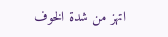اتهز من شدة الخوف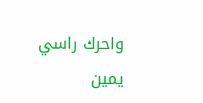واحرك راسي يمين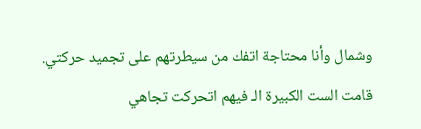وشمال وأنا محتاجة اتفك من سيطرتهم على تجميد حركتي.
قامت الست الكبيرة الـ فيهم اتحركت تجاهي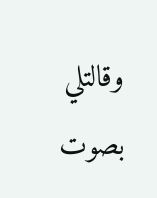وقالتلي بصوت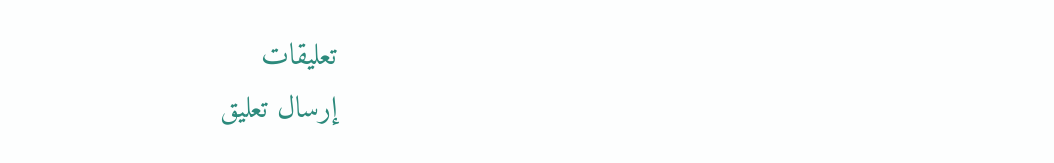تعليقات
إرسال تعليق